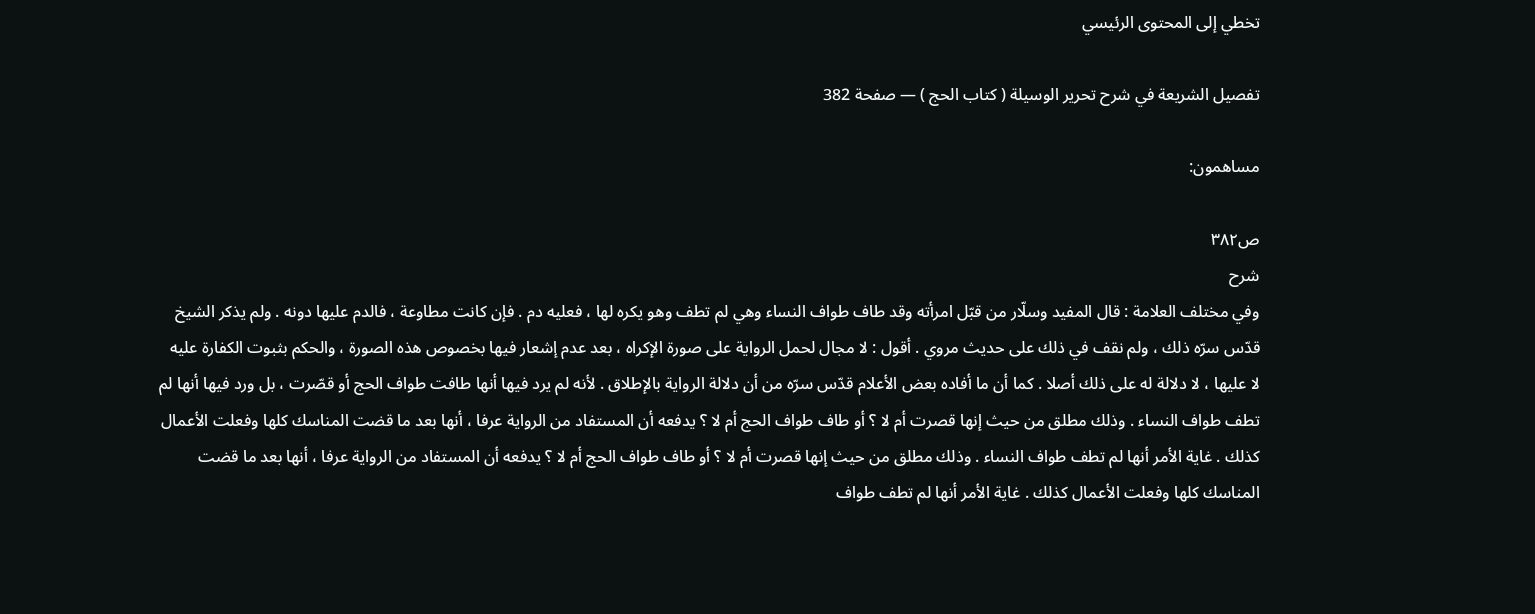تخطي إلى المحتوى الرئيسي

تفصيل الشريعة في شرح تحرير الوسيلة ( كتاب الحج ) — صفحة 382

مساهمون:

ص٣٨٢
شرح
وفي مختلف العلامة : قال المفيد وسلّار من قبّل امرأته وقد طاف طواف النساء وهي لم تطف وهو يكره لها ، فعليه دم . فإن كانت مطاوعة ، فالدم عليها دونه . ولم يذكر الشيخ قدّس سرّه ذلك ، ولم نقف في ذلك على حديث مروي . أقول : لا مجال لحمل الرواية على صورة الإكراه ، بعد عدم إشعار فيها بخصوص هذه الصورة ، والحكم بثبوت الكفارة عليه لا عليها ، لا دلالة له على ذلك أصلا . كما أن ما أفاده بعض الأعلام قدّس سرّه من أن دلالة الرواية بالإطلاق . لأنه لم يرد فيها أنها طافت طواف الحج أو قصّرت ، بل ورد فيها أنها لم تطف طواف النساء . وذلك مطلق من حيث إنها قصرت أم لا ؟ أو طاف طواف الحج أم لا ؟ يدفعه أن المستفاد من الرواية عرفا ، أنها بعد ما قضت المناسك كلها وفعلت الأعمال كذلك . غاية الأمر أنها لم تطف طواف النساء . وذلك مطلق من حيث إنها قصرت أم لا ؟ أو طاف طواف الحج أم لا ؟ يدفعه أن المستفاد من الرواية عرفا ، أنها بعد ما قضت المناسك كلها وفعلت الأعمال كذلك . غاية الأمر أنها لم تطف طواف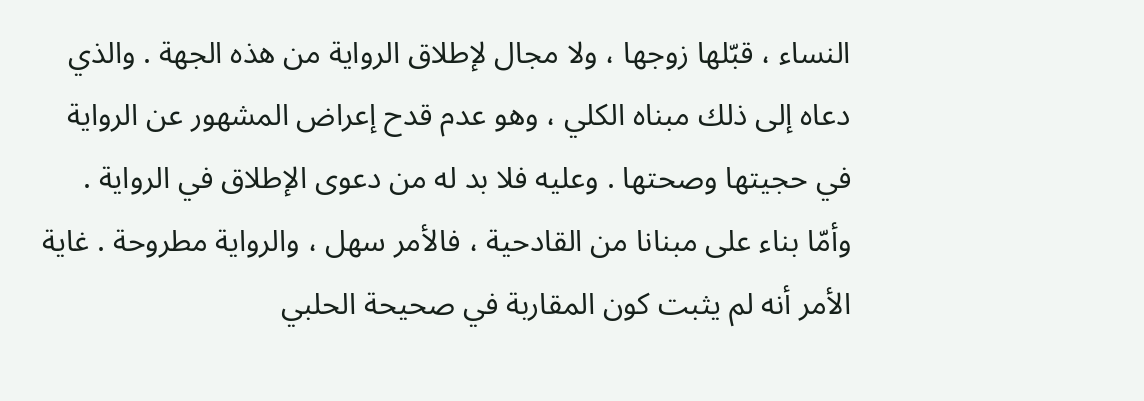النساء ، قبّلها زوجها ، ولا مجال لإطلاق الرواية من هذه الجهة . والذي دعاه إلى ذلك مبناه الكلي ، وهو عدم قدح إعراض المشهور عن الرواية في حجيتها وصحتها . وعليه فلا بد له من دعوى الإطلاق في الرواية . وأمّا بناء على مبنانا من القادحية ، فالأمر سهل ، والرواية مطروحة . غاية الأمر أنه لم يثبت كون المقاربة في صحيحة الحلبي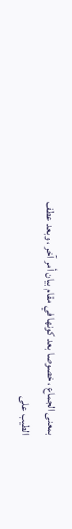بمعنى الجماع ، خصوصا بعد كونها في مقام بيان أمر آخر ، وبعد عطف الطيب على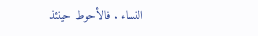النساء . فالأحوط حينئذ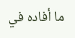ما أفاده في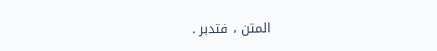المتن ، فتدبر .